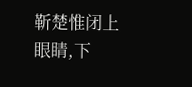靳楚惟闭上眼睛,下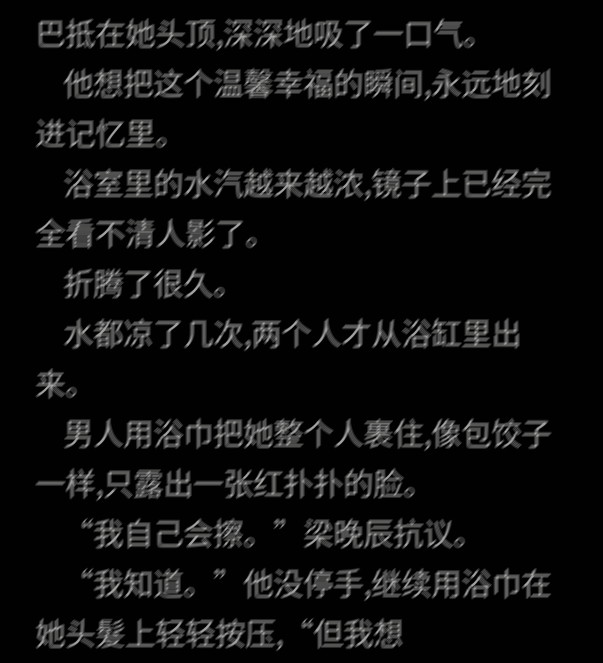巴抵在她头顶,深深地吸了一口气。
    他想把这个温馨幸福的瞬间,永远地刻进记忆里。
    浴室里的水汽越来越浓,镜子上已经完全看不清人影了。
    折腾了很久。
    水都凉了几次,两个人才从浴缸里出来。
    男人用浴巾把她整个人裹住,像包饺子一样,只露出一张红扑扑的脸。
    “我自己会擦。”梁晚辰抗议。
    “我知道。”他没停手,继续用浴巾在她头髮上轻轻按压,“但我想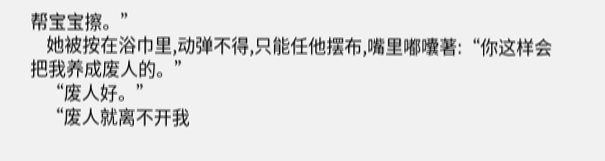帮宝宝擦。”
    她被按在浴巾里,动弹不得,只能任他摆布,嘴里嘟囔著:“你这样会把我养成废人的。”
    “废人好。”
    “废人就离不开我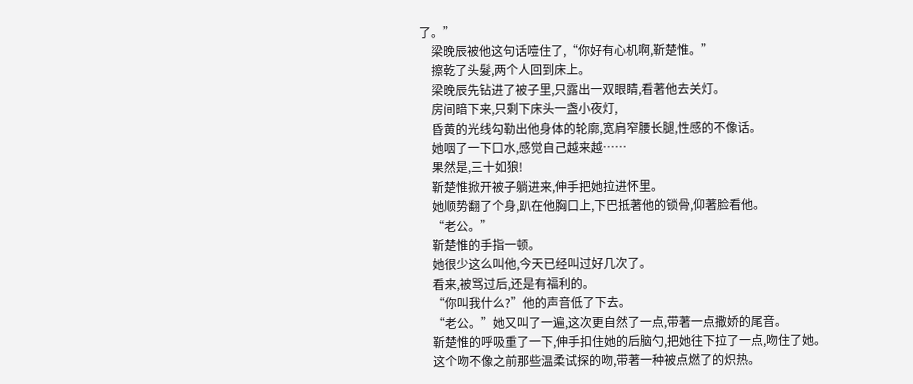了。”
    梁晚辰被他这句话噎住了,“你好有心机啊,靳楚惟。”
    擦乾了头髮,两个人回到床上。
    梁晚辰先钻进了被子里,只露出一双眼睛,看著他去关灯。
    房间暗下来,只剩下床头一盏小夜灯,
    昏黄的光线勾勒出他身体的轮廓,宽肩窄腰长腿,性感的不像话。
    她咽了一下口水,感觉自己越来越……
    果然是,三十如狼!
    靳楚惟掀开被子躺进来,伸手把她拉进怀里。
    她顺势翻了个身,趴在他胸口上,下巴抵著他的锁骨,仰著脸看他。
    “老公。”
    靳楚惟的手指一顿。
    她很少这么叫他,今天已经叫过好几次了。
    看来,被骂过后,还是有福利的。
    “你叫我什么?”他的声音低了下去。
    “老公。”她又叫了一遍,这次更自然了一点,带著一点撒娇的尾音。
    靳楚惟的呼吸重了一下,伸手扣住她的后脑勺,把她往下拉了一点,吻住了她。
    这个吻不像之前那些温柔试探的吻,带著一种被点燃了的炽热。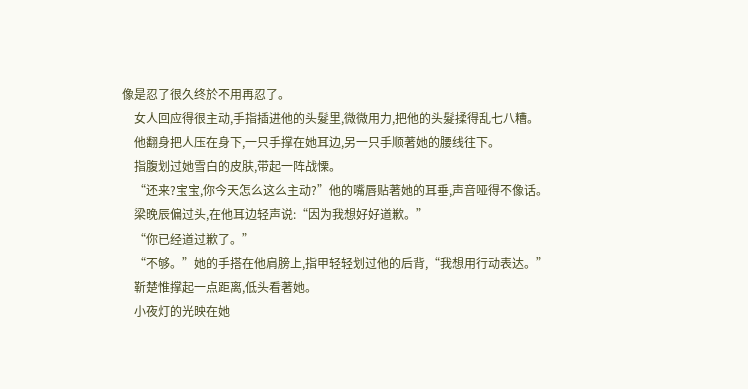像是忍了很久终於不用再忍了。
    女人回应得很主动,手指插进他的头髮里,微微用力,把他的头髮揉得乱七八糟。
    他翻身把人压在身下,一只手撑在她耳边,另一只手顺著她的腰线往下。
    指腹划过她雪白的皮肤,带起一阵战慄。
    “还来?宝宝,你今天怎么这么主动?”他的嘴唇贴著她的耳垂,声音哑得不像话。
    梁晚辰偏过头,在他耳边轻声说:“因为我想好好道歉。”
    “你已经道过歉了。”
    “不够。”她的手搭在他肩膀上,指甲轻轻划过他的后背,“我想用行动表达。”
    靳楚惟撑起一点距离,低头看著她。
    小夜灯的光映在她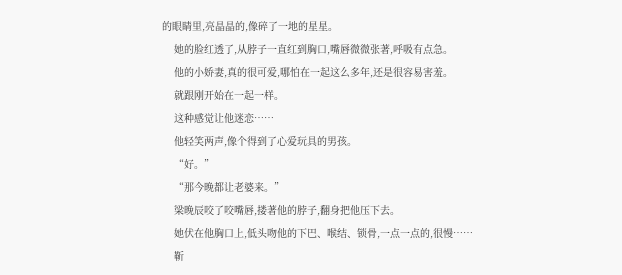的眼睛里,亮晶晶的,像碎了一地的星星。
    她的脸红透了,从脖子一直红到胸口,嘴唇微微张著,呼吸有点急。
    他的小娇妻,真的很可爱,哪怕在一起这么多年,还是很容易害羞。
    就跟刚开始在一起一样。
    这种感觉让他迷恋……
    他轻笑两声,像个得到了心爱玩具的男孩。
    “好。”
    “那今晚都让老婆来。”
    梁晚辰咬了咬嘴唇,搂著他的脖子,翻身把他压下去。
    她伏在他胸口上,低头吻他的下巴、喉结、锁骨,一点一点的,很慢……
    靳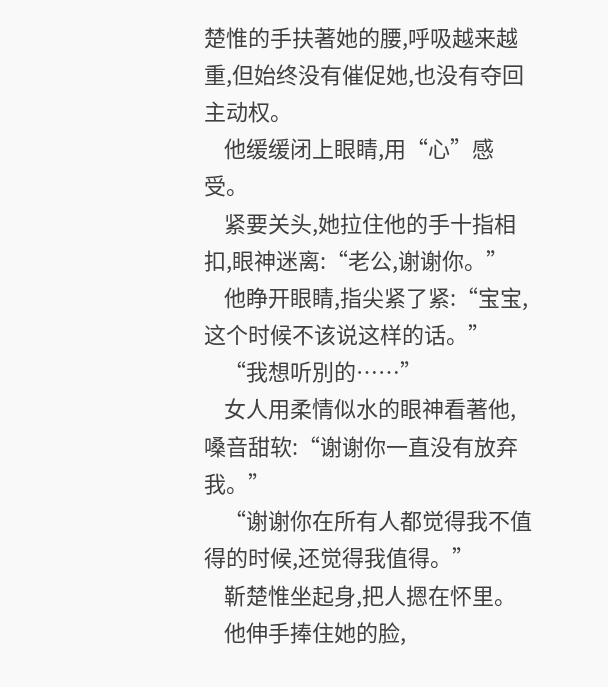楚惟的手扶著她的腰,呼吸越来越重,但始终没有催促她,也没有夺回主动权。
    他缓缓闭上眼睛,用“心”感受。
    紧要关头,她拉住他的手十指相扣,眼神迷离:“老公,谢谢你。”
    他睁开眼睛,指尖紧了紧:“宝宝,这个时候不该说这样的话。”
    “我想听別的……”
    女人用柔情似水的眼神看著他,嗓音甜软:“谢谢你一直没有放弃我。”
    “谢谢你在所有人都觉得我不值得的时候,还觉得我值得。”
    靳楚惟坐起身,把人摁在怀里。
    他伸手捧住她的脸,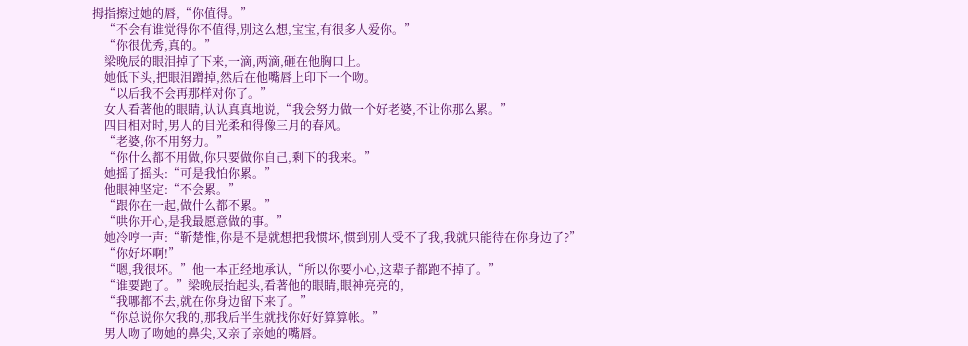拇指擦过她的唇,“你值得。”
    “不会有谁觉得你不值得,別这么想,宝宝,有很多人爱你。”
    “你很优秀,真的。”
    梁晚辰的眼泪掉了下来,一滴,两滴,砸在他胸口上。
    她低下头,把眼泪蹭掉,然后在他嘴唇上印下一个吻。
    “以后我不会再那样对你了。”
    女人看著他的眼睛,认认真真地说,“我会努力做一个好老婆,不让你那么累。”
    四目相对时,男人的目光柔和得像三月的春风。
    “老婆,你不用努力。”
    “你什么都不用做,你只要做你自己,剩下的我来。”
    她摇了摇头:“可是我怕你累。”
    他眼神坚定:“不会累。”
    “跟你在一起,做什么都不累。”
    “哄你开心,是我最愿意做的事。”
    她冷哼一声:“靳楚惟,你是不是就想把我惯坏,惯到別人受不了我,我就只能待在你身边了?”
    “你好坏啊!”
    “嗯,我很坏。”他一本正经地承认,“所以你要小心,这辈子都跑不掉了。”
    “谁要跑了。”梁晚辰抬起头,看著他的眼睛,眼神亮亮的,
    “我哪都不去,就在你身边留下来了。”
    “你总说你欠我的,那我后半生就找你好好算算帐。”
    男人吻了吻她的鼻尖,又亲了亲她的嘴唇。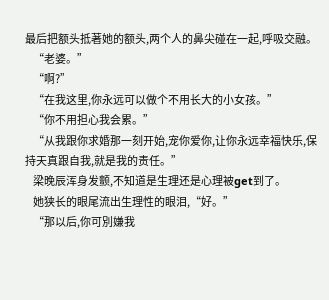最后把额头抵著她的额头,两个人的鼻尖碰在一起,呼吸交融。
    “老婆。”
    “啊?”
    “在我这里,你永远可以做个不用长大的小女孩。”
    “你不用担心我会累。”
    “从我跟你求婚那一刻开始,宠你爱你,让你永远幸福快乐,保持天真跟自我,就是我的责任。”
    梁晚辰浑身发颤,不知道是生理还是心理被get到了。
    她狭长的眼尾流出生理性的眼泪,“好。”
    “那以后,你可別嫌我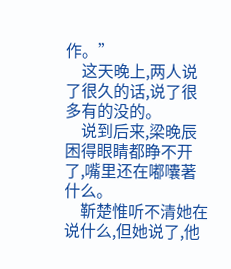作。”
    这天晚上,两人说了很久的话,说了很多有的没的。
    说到后来,梁晚辰困得眼睛都睁不开了,嘴里还在嘟囔著什么。
    靳楚惟听不清她在说什么,但她说了,他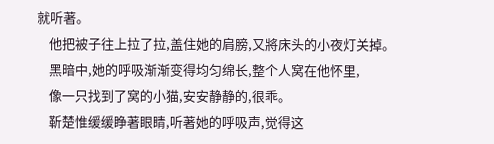就听著。
    他把被子往上拉了拉,盖住她的肩膀,又將床头的小夜灯关掉。
    黑暗中,她的呼吸渐渐变得均匀绵长,整个人窝在他怀里,
    像一只找到了窝的小猫,安安静静的,很乖。
    靳楚惟缓缓睁著眼睛,听著她的呼吸声,觉得这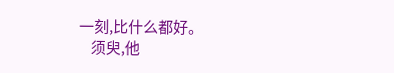一刻,比什么都好。
    须臾,他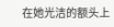在她光洁的额头上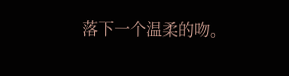落下一个温柔的吻。